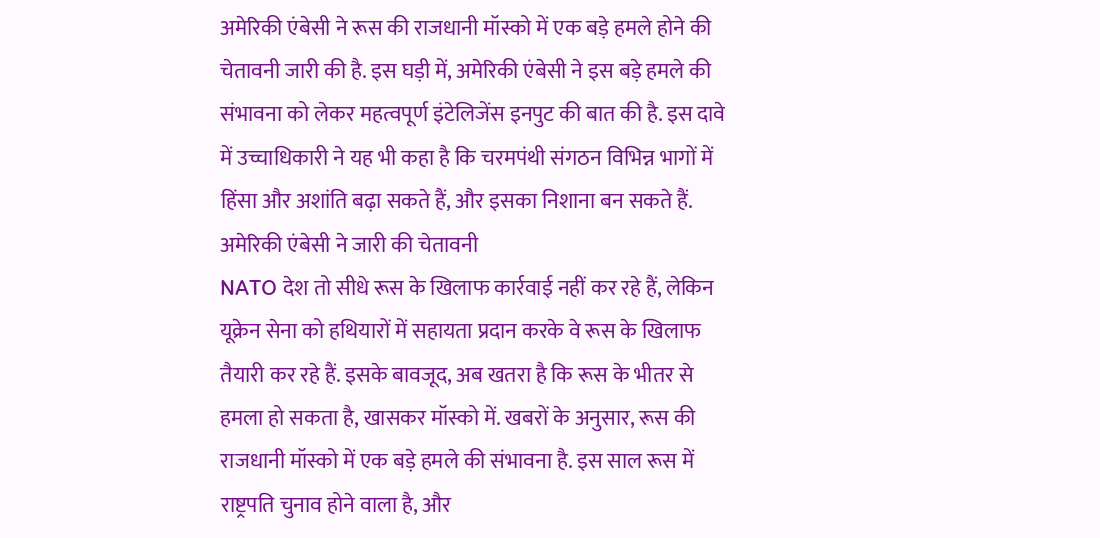अमेरिकी एंबेसी ने रूस की राजधानी मॉस्को में एक बड़े हमले होने की चेतावनी जारी की है. इस घड़ी में, अमेरिकी एंबेसी ने इस बड़े हमले की संभावना को लेकर महत्वपूर्ण इंटेलिजेंस इनपुट की बात की है. इस दावे में उच्चाधिकारी ने यह भी कहा है कि चरमपंथी संगठन विभिन्न भागों में हिंसा और अशांति बढ़ा सकते हैं, और इसका निशाना बन सकते हैं.
अमेरिकी एंबेसी ने जारी की चेतावनी
NATO देश तो सीधे रूस के खिलाफ कार्रवाई नहीं कर रहे हैं, लेकिन यूक्रेन सेना को हथियारों में सहायता प्रदान करके वे रूस के खिलाफ तैयारी कर रहे हैं. इसके बावजूद, अब खतरा है कि रूस के भीतर से हमला हो सकता है, खासकर मॉस्को में. खबरों के अनुसार, रूस की राजधानी मॉस्को में एक बड़े हमले की संभावना है. इस साल रूस में राष्ट्रपति चुनाव होने वाला है, और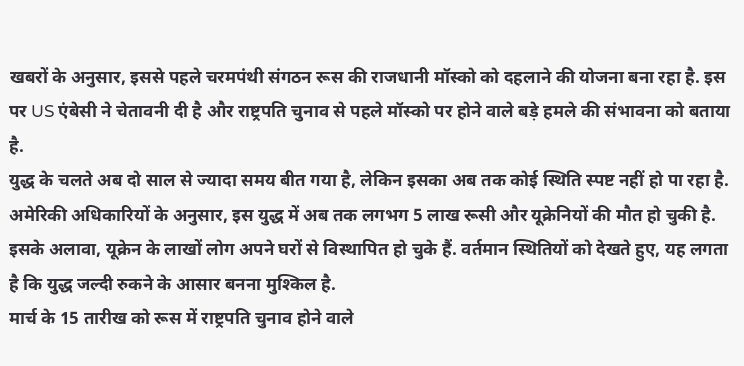खबरों के अनुसार, इससे पहले चरमपंथी संगठन रूस की राजधानी मॉस्को को दहलाने की योजना बना रहा है. इस पर US एंबेसी ने चेतावनी दी है और राष्ट्रपति चुनाव से पहले मॉस्को पर होने वाले बड़े हमले की संभावना को बताया है.
युद्ध के चलते अब दो साल से ज्यादा समय बीत गया है, लेकिन इसका अब तक कोई स्थिति स्पष्ट नहीं हो पा रहा है. अमेरिकी अधिकारियों के अनुसार, इस युद्ध में अब तक लगभग 5 लाख रूसी और यूक्रेनियों की मौत हो चुकी है. इसके अलावा, यूक्रेन के लाखों लोग अपने घरों से विस्थापित हो चुके हैं. वर्तमान स्थितियों को देखते हुए, यह लगता है कि युद्ध जल्दी रुकने के आसार बनना मुश्किल है.
मार्च के 15 तारीख को रूस में राष्ट्रपति चुनाव होने वाले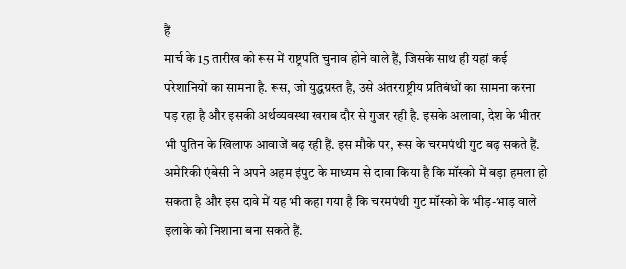हैं
मार्च के 15 तारीख को रूस में राष्ट्रपति चुनाव होने वाले हैं, जिसके साथ ही यहां कई परेशानियों का सामना है. रूस, जो युद्धग्रस्त है, उसे अंतरराष्ट्रीय प्रतिबंधों का सामना करना पड़ रहा है और इसकी अर्थव्यवस्था खराब दौर से गुजर रही है. इसके अलावा, देश के भीतर भी पुतिन के खिलाफ आवाजें बढ़ रही हैं. इस मौके पर, रूस के चरमपंथी गुट बढ़ सकते हैं. अमेरिकी एंबेसी ने अपने अहम इंपुट के माध्यम से दावा किया है कि मॉस्को में बड़ा हमला हो सकता है और इस दावे में यह भी कहा गया है कि चरमपंथी गुट मॉस्को के भीड़-भाड़ वाले इलाके को निशाना बना सकते हैं.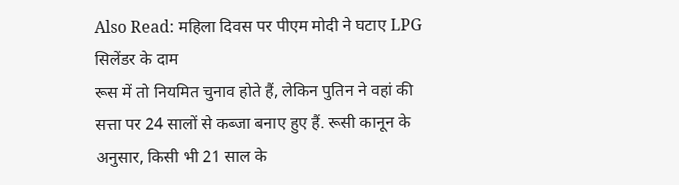Also Read: महिला दिवस पर पीएम मोदी ने घटाए LPG सिलेंडर के दाम
रूस में तो नियमित चुनाव होते हैं, लेकिन पुतिन ने वहां की सत्ता पर 24 सालों से कब्जा बनाए हुए हैं. रूसी कानून के अनुसार, किसी भी 21 साल के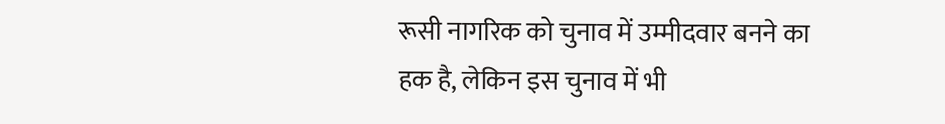रूसी नागरिक को चुनाव में उम्मीदवार बनने का हक है, लेकिन इस चुनाव में भी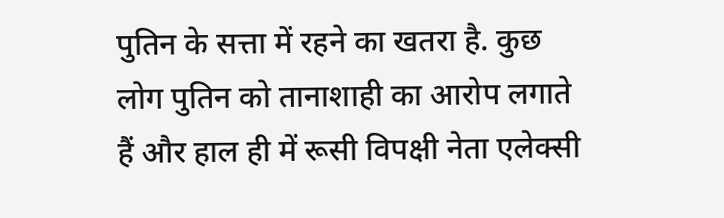पुतिन के सत्ता में रहने का खतरा है. कुछ लोग पुतिन को तानाशाही का आरोप लगाते हैं और हाल ही में रूसी विपक्षी नेता एलेक्सी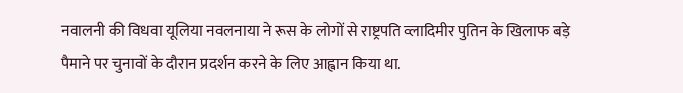नवालनी की विधवा यूलिया नवलनाया ने रूस के लोगों से राष्ट्रपति व्लादिमीर पुतिन के खिलाफ बड़े पैमाने पर चुनावों के दौरान प्रदर्शन करने के लिए आह्वान किया था.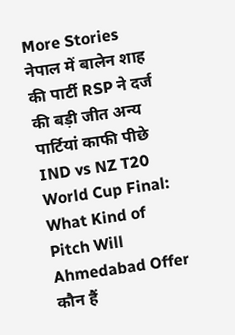More Stories
नेपाल में बालेन शाह की पार्टी RSP ने दर्ज की बड़ी जीत अन्य पार्टियां काफी पीछे
IND vs NZ T20 World Cup Final: What Kind of Pitch Will Ahmedabad Offer
कौन हैं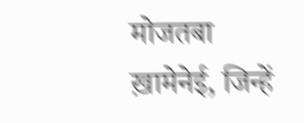मोजतबा ख़ामेनेई, जिन्हें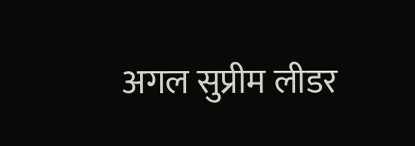अगल सुप्रीम लीडर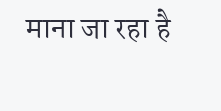माना जा रहा है